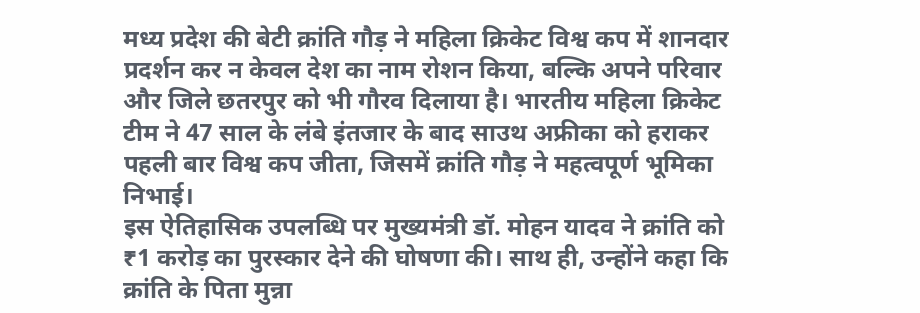मध्य प्रदेश की बेटी क्रांति गौड़ ने महिला क्रिकेट विश्व कप में शानदार प्रदर्शन कर न केवल देश का नाम रोशन किया, बल्कि अपने परिवार और जिले छतरपुर को भी गौरव दिलाया है। भारतीय महिला क्रिकेट टीम ने 47 साल के लंबे इंतजार के बाद साउथ अफ्रीका को हराकर पहली बार विश्व कप जीता, जिसमें क्रांति गौड़ ने महत्वपूर्ण भूमिका निभाई।
इस ऐतिहासिक उपलब्धि पर मुख्यमंत्री डॉ. मोहन यादव ने क्रांति को ₹1 करोड़ का पुरस्कार देने की घोषणा की। साथ ही, उन्होंने कहा कि क्रांति के पिता मुन्ना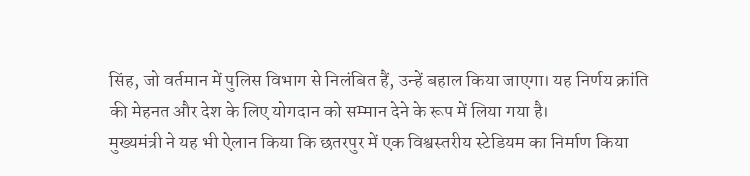सिंह, जो वर्तमान में पुलिस विभाग से निलंबित हैं, उन्हें बहाल किया जाएगा। यह निर्णय क्रांति की मेहनत और देश के लिए योगदान को सम्मान देने के रूप में लिया गया है।
मुख्यमंत्री ने यह भी ऐलान किया कि छतरपुर में एक विश्वस्तरीय स्टेडियम का निर्माण किया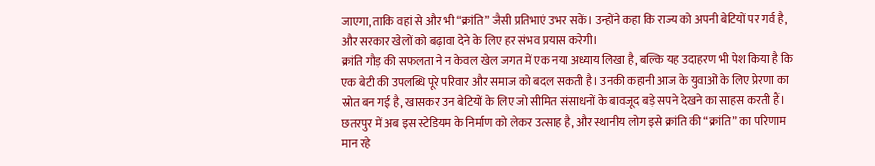जाएगा, ताकि वहां से और भी “क्रांति” जैसी प्रतिभाएं उभर सकें। उन्होंने कहा कि राज्य को अपनी बेटियों पर गर्व है, और सरकार खेलों को बढ़ावा देने के लिए हर संभव प्रयास करेगी।
क्रांति गौड़ की सफलता ने न केवल खेल जगत में एक नया अध्याय लिखा है, बल्कि यह उदाहरण भी पेश किया है कि एक बेटी की उपलब्धि पूरे परिवार और समाज को बदल सकती है। उनकी कहानी आज के युवाओं के लिए प्रेरणा का स्रोत बन गई है, खासकर उन बेटियों के लिए जो सीमित संसाधनों के बावजूद बड़े सपने देखने का साहस करती हैं।
छतरपुर में अब इस स्टेडियम के निर्माण को लेकर उत्साह है, और स्थानीय लोग इसे क्रांति की “क्रांति” का परिणाम मान रहे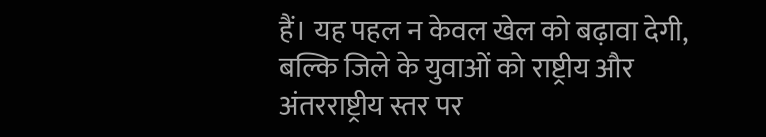हैं। यह पहल न केवल खेल को बढ़ावा देगी, बल्कि जिले के युवाओं को राष्ट्रीय और अंतरराष्ट्रीय स्तर पर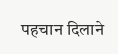पहचान दिलाने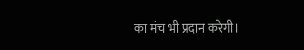का मंच भी प्रदान करेगी।